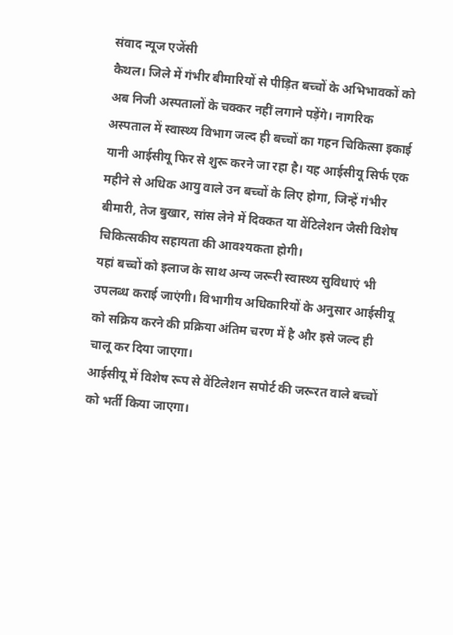संवाद न्यूज एजेंसी
कैथल। जिले में गंभीर बीमारियों से पीड़ित बच्चों के अभिभावकों को अब निजी अस्पतालों के चक्कर नहीं लगाने पड़ेंगे। नागरिक अस्पताल में स्वास्थ्य विभाग जल्द ही बच्चों का गहन चिकित्सा इकाई यानी आईसीयू फिर से शुरू करने जा रहा है। यह आईसीयू सिर्फ एक महीने से अधिक आयु वाले उन बच्चों के लिए होगा, जिन्हें गंभीर बीमारी, तेज बुखार, सांस लेने में दिक्कत या वेंटिलेशन जैसी विशेष चिकित्सकीय सहायता की आवश्यकता होगी।
यहां बच्चों को इलाज के साथ अन्य जरूरी स्वास्थ्य सुविधाएं भी उपलब्ध कराई जाएंगी। विभागीय अधिकारियों के अनुसार आईसीयू को सक्रिय करने की प्रक्रिया अंतिम चरण में है और इसे जल्द ही चालू कर दिया जाएगा।
आईसीयू में विशेष रूप से वेंटिलेशन सपोर्ट की जरूरत वाले बच्चों को भर्ती किया जाएगा।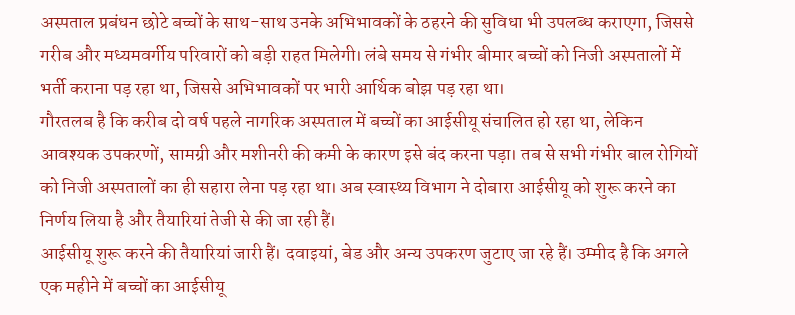अस्पताल प्रबंधन छोटे बच्चों के साथ-साथ उनके अभिभावकों के ठहरने की सुविधा भी उपलब्ध कराएगा, जिससे गरीब और मध्यमवर्गीय परिवारों को बड़ी राहत मिलेगी। लंबे समय से गंभीर बीमार बच्चों को निजी अस्पतालों में भर्ती कराना पड़ रहा था, जिससे अभिभावकों पर भारी आर्थिक बोझ पड़ रहा था।
गौरतलब है कि करीब दो वर्ष पहले नागरिक अस्पताल में बच्चों का आईसीयू संचालित हो रहा था, लेकिन आवश्यक उपकरणों, सामग्री और मशीनरी की कमी के कारण इसे बंद करना पड़ा। तब से सभी गंभीर बाल रोगियों को निजी अस्पतालों का ही सहारा लेना पड़ रहा था। अब स्वास्थ्य विभाग ने दोबारा आईसीयू को शुरू करने का निर्णय लिया है और तैयारियां तेजी से की जा रही हैं।
आईसीयू शुरू करने की तैयारियां जारी हैं। दवाइयां, बेड और अन्य उपकरण जुटाए जा रहे हैं। उम्मीद है कि अगले एक महीने में बच्चों का आईसीयू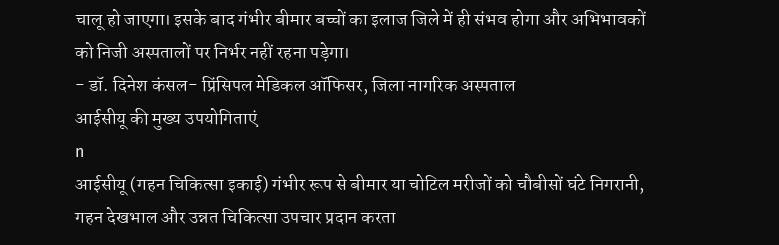चालू हो जाएगा। इसके बाद गंभीर बीमार बच्चों का इलाज जिले में ही संभव होगा और अभिभावकों को निजी अस्पतालों पर निर्भर नहीं रहना पड़ेगा।
- डॉ. दिनेश कंसल- प्रिंसिपल मेडिकल ऑफिसर, जिला नागरिक अस्पताल
आईसीयू की मुख्य उपयोगिताएं
n
आईसीयू (गहन चिकित्सा इकाई) गंभीर रूप से बीमार या चोटिल मरीजों को चौबीसों घंटे निगरानी, गहन देखभाल और उन्नत चिकित्सा उपचार प्रदान करता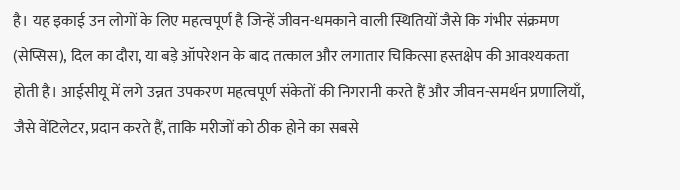है। यह इकाई उन लोगों के लिए महत्वपूर्ण है जिन्हें जीवन-धमकाने वाली स्थितियों जैसे कि गंभीर संक्रमण (सेप्सिस), दिल का दौरा, या बड़े ऑपरेशन के बाद तत्काल और लगातार चिकित्सा हस्तक्षेप की आवश्यकता होती है। आईसीयू में लगे उन्नत उपकरण महत्वपूर्ण संकेतों की निगरानी करते हैं और जीवन-समर्थन प्रणालियाँ, जैसे वेंटिलेटर, प्रदान करते हैं, ताकि मरीजों को ठीक होने का सबसे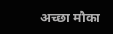अच्छा मौका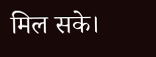मिल सके।